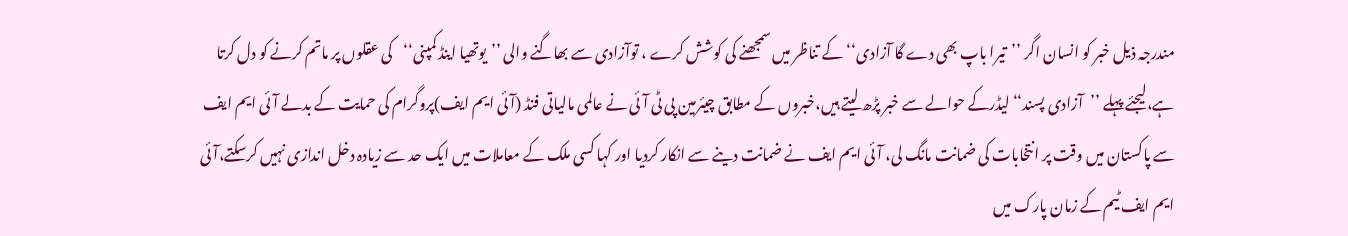مندرجہ ذیل خبر کو انسان اگر ’’تیرا باپ بھی دے گا آزادی‘‘کے تناظر میں سمجھنے کی کوشش کرے ، توآزادی سے بھاگنے والی ’’یوتھیا اینڈ کمپنی‘‘کی عقلوں پر ماتم کرنے کو دل کرتا ہے،لیجئے پہلے ’’آزادی پسند‘‘ لیڈرکے حوالے سے خبر پڑھ لیتے ہیں،خبروں کے مطابق چیئرمین پی ٹی آئی نے عالمی مالیاتی فنڈ (آئی ایم ایف)پروگرام کی حمایت کے بدلے آئی ایم ایف سے پاکستان میں وقت پر انتخابات کی ضمانت مانگ لی، آئی ایم ایف نے ضمانت دینے سے انکار کردیا اور کہا کسی ملک کے معاملات میں ایک حد سے زیادہ دخل اندازی نہیں کرسکتے،آئی ایم ایف ٹیم کے زمان پارک میں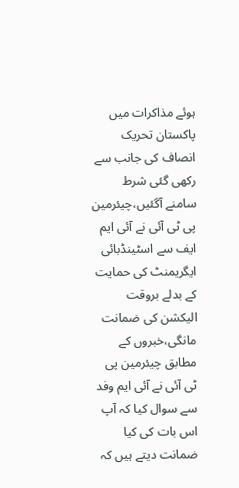ہوئے مذاکرات میں پاکستان تحریک انصاف کی جانب سے رکھی گئی شرط سامنے آگئیں،چیئرمین پی ٹی آئی نے آئی ایم ایف سے اسٹینڈبائی ایگریمنٹ کی حمایت کے بدلے بروقت الیکشن کی ضمانت مانگی،خبروں کے مطابق چیئرمین پی ٹی آئی نے آئی ایم وفد سے سوال کیا کہ آپ اس بات کی کیا ضمانت دیتے ہیں کہ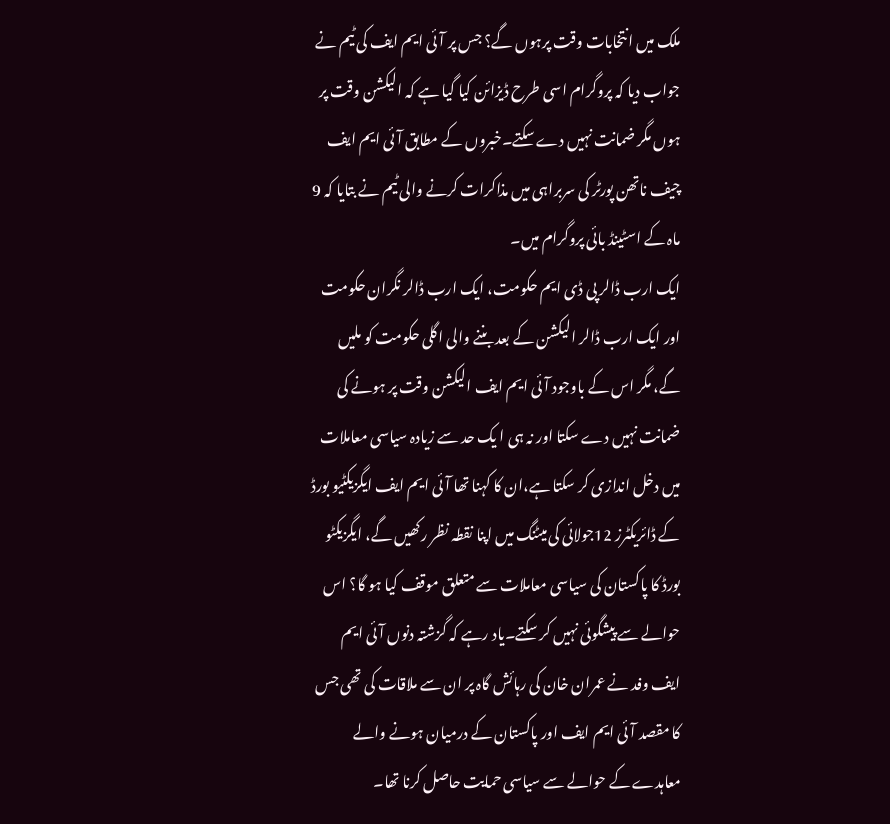ملک میں انتخابات وقت پرہوں گے؟ جس پر آئی ایم ایف کی ٹیم نے جواب دیا کہ پروگرام اسی طرح ڈیزائن کیا گیا ہے کہ الیکشن وقت پر ہوں مگر ضمانت نہیں دے سکتے۔خبروں کے مطابق آئی ایم ایف چیف ناتھن پورٹر کی سربراہی میں مذاکرات کرنے والی ٹیم نے بتایا کہ 9 ماہ کے اسٹینڈ بائی پروگرام میں۔
ایک ارب ڈالر پی ڈی ایم حکومت، ایک ارب ڈالر نگران حکومت اور ایک ارب ڈالر الیکشن کے بعد بننے والی اگلی حکومت کو ملیں گے، مگر اس کے باوجود آئی ایم ایف الیکشن وقت پر ہونے کی ضمانت نہیں دے سکتا اور نہ ہی ا یک حد سے زیادہ سیاسی معاملات میں دخل اندازی کر سکتا ہے،ان کا کہنا تھا آئی ایم ایف ایگزیکٹیو بورڈ کے ڈائریکٹرز 12جولائی کی میٹنگ میں اپنا نقطہ نظر رکھیں گے، ایگزیکٹو بورڈ کا پاکستان کی سیاسی معاملات سے متعلق موقف کیا ہو گا؟ اس حوالے سے پیشگوئی نہیں کر سکتے۔یاد رہے کہ گزشتہ دنوں آئی ایم ایف وفد نے عمران خان کی رہائش گاہ پر ان سے ملاقات کی تھی جس کا مقصد آئی ایم ایف اور پاکستان کے درمیان ہونے والے معاہدے کے حوالے سے سیاسی حمایت حاصل کرنا تھا۔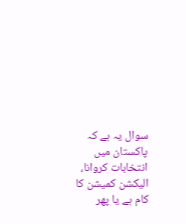سوال یہ ہے کہ پاکستان میں انتخابات کروانا، الیکشن کمیشن کا کام ہے یا پھر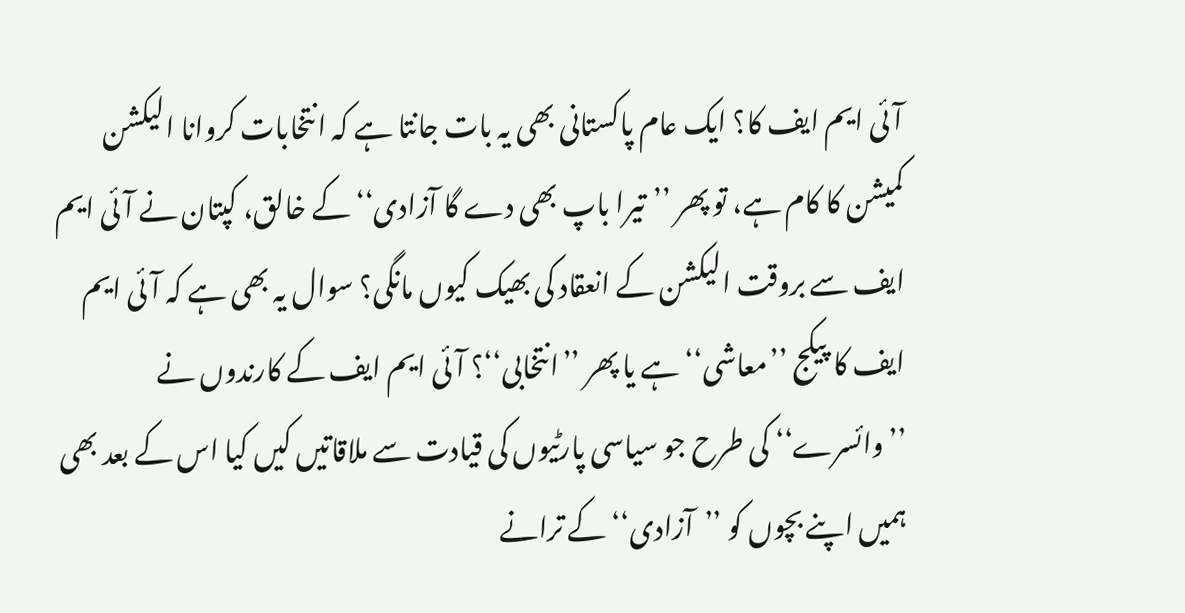آئی ایم ایف کا؟ ایک عام پاکستانی بھی یہ بات جانتا ہے کہ انتخابات کروانا الیکشن کمیشن کا کام ہے، تو پھر ’’تیرا باپ بھی دے گا آزادی‘‘ کے خالق، کپتان نے آئی ایم ایف سے بروقت الیکشن کے انعقاد کی بھیک کیوں مانگی؟ سوال یہ بھی ہے کہ آئی ایم ایف کا پیکج ’’معاشی‘‘ ہے یا پھر ’’انتخابی‘‘؟ آئی ایم ایف کے کارندوں نے ’’وائسرے‘‘ کی طرح جو سیاسی پارٹیوں کی قیادت سے ملاقاتیں کیں کیا اس کے بعد بھی ہمیں اپنے بچوں کو ’’آزادی‘‘ کے ترانے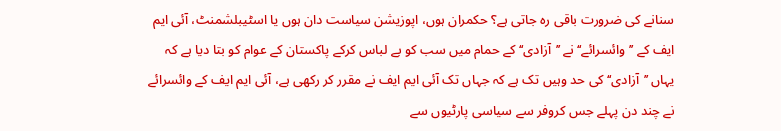سنانے کی ضرورت باقی رہ جاتی ہے؟ حکمران ہوں، اپوزیشن سیاست دان ہوں یا اسٹیبلشمنٹ، آئی ایم ایف کے ’’وائسرائے‘‘ نے ’’آزادی‘‘ کے حمام میں سب کو بے لباس کرکے پاکستان کے عوام کو بتا دیا ہے کہ یہاں ’’آزادی‘‘ کی حد وہیں تک ہے کہ جہاں تک آئی ایم ایف نے مقرر کر رکھی ہے، آئی ایم ایف کے وائسرائے نے چند دن پہلے جس کروفر سے سیاسی پارٹیوں سے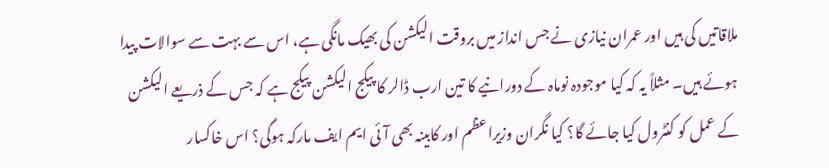ملاقاتیں کی ہیں اور عمران نیازی نے جس انداز میں بروقت الیکشن کی بھیک مانگی ہے، اس سے بہت سے سوالات پیدا ہوئے ہیں۔ مثلاً یہ کہ کیا موجودہ نوماہ کے دورانیے کا تین ارب ڈالر کا پیکج الیکشن پیکج ہے کہ جس کے ذریعے الیکشن کے عمل کو کنٹرول کیا جائے گا؟ کیا نگران وزیراعظم اور کابینہ بھی آئی ایم ایف مارکہ ہوگی؟ اس خاکسار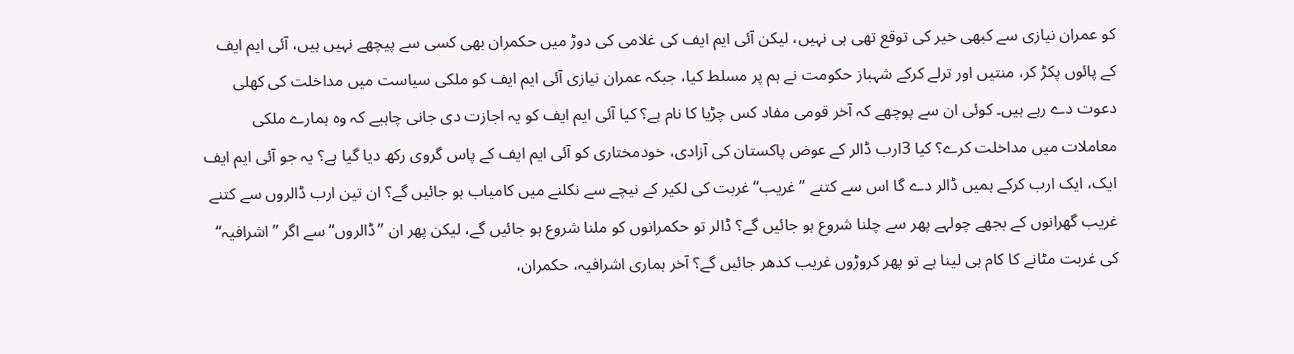کو عمران نیازی سے کبھی خیر کی توقع تھی ہی نہیں، لیکن آئی ایم ایف کی غلامی کی دوڑ میں حکمران بھی کسی سے پیچھے نہیں ہیں، آئی ایم ایف کے پائوں پکڑ کر، منتیں اور ترلے کرکے شہباز حکومت نے ہم پر مسلط کیا، جبکہ عمران نیازی آئی ایم ایف کو ملکی سیاست میں مداخلت کی کھلی دعوت دے رہے ہیں۔ کوئی ان سے پوچھے کہ آخر قومی مفاد کس چڑیا کا نام ہے؟ کیا آئی ایم ایف کو یہ اجازت دی جانی چاہیے کہ وہ ہمارے ملکی معاملات میں مداخلت کرے؟ کیا 3ارب ڈالر کے عوض پاکستان کی آزادی، خودمختاری کو آئی ایم ایف کے پاس گروی رکھ دیا گیا ہے؟ یہ جو آئی ایم ایف ایک، ایک ارب کرکے ہمیں ڈالر دے گا اس سے کتنے ’’غریب‘‘ غربت کی لکیر کے نیچے سے نکلنے میں کامیاب ہو جائیں گے؟ ان تین ارب ڈالروں سے کتنے غریب گھرانوں کے بجھے چولہے پھر سے چلنا شروع ہو جائیں گے؟ ڈالر تو حکمرانوں کو ملنا شروع ہو جائیں گے، لیکن پھر ان ’’ڈالروں‘‘ سے اگر ’’اشرافیہ‘‘ کی غربت مٹانے کا کام ہی لینا ہے تو پھر کروڑوں غریب کدھر جائیں گے؟ آخر ہماری اشرافیہ، حکمران،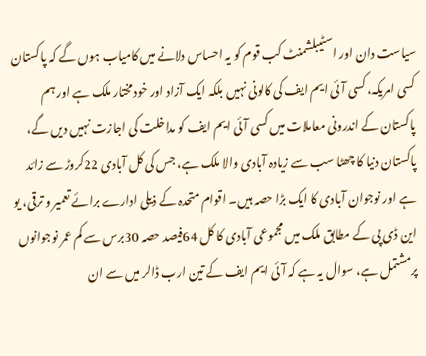سیاست دان اور اسٹیبلشمنٹ کب قوم کو یہ احساس دلانے میں کامیاب ہوں گے کہ پاکستان کسی امریکہ، کسی آئی ایم ایف کی کالونی نہیں بلکہ ایک آزاد اور خودمختار ملک ہے اور ہم پاکستان کے اندرونی معاملات میں کسی آئی ایم ایف کو مداخلت کی اجازت نہیں دیں گے، پاکستان دنیا کا چھٹا سب سے زیادہ آبادی والا ملک ہے، جس کی کل آبادی 22کروڑ سے زائد ہے اور نوجوان آبادی کا ایک بڑا حصہ ہیں۔ اقوام متحدہ کے ذیلی ادارے برائے تعمیر و ترقی، یو این ڈی پی کے مطابق ملک میں مجموعی آبادی کا کل 64فیصد حصہ 30برس سے کم عمر نوجوانوں پرمشتمل ہے، سوال یہ ہے کہ آئی ایم ایف کے تین ارب ڈالر میں سے ان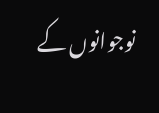نوجوانوں کے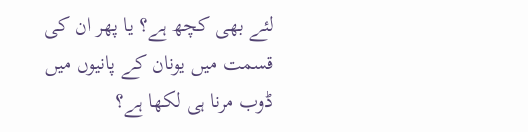لئے بھی کچھ ہے؟ یا پھر ان کی قسمت میں یونان کے پانیوں میں ڈوب مرنا ہی لکھا ہے؟